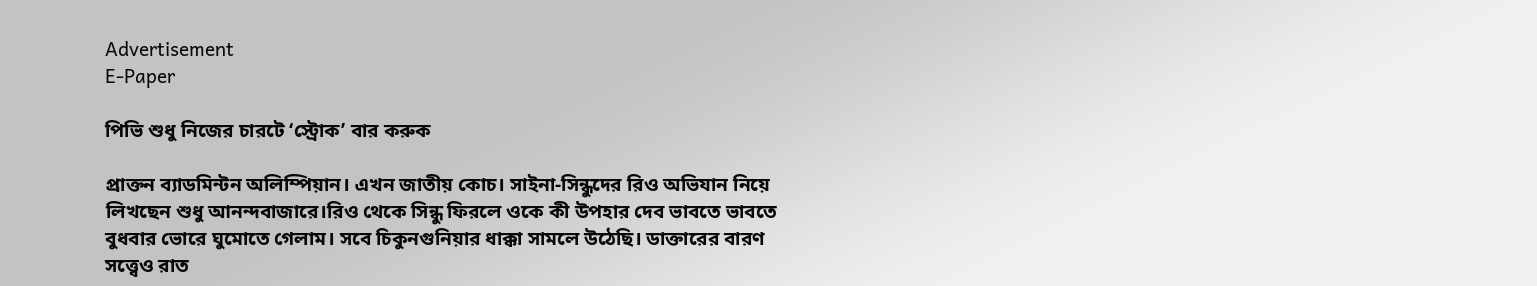Advertisement
E-Paper

পিভি শুধু নিজের চারটে ‘স্ট্রোক’ বার করুক

প্রাক্তন ব্যাডমিন্টন অলিম্পিয়ান। এখন জাতীয় কোচ। সাইনা-সিন্ধুদের রিও অভিযান নিয়ে লিখছেন শুধু আনন্দবাজারে।রিও থেকে সিন্ধু ফিরলে ওকে কী উপহার দেব ভাবতে ভাবতে বুধবার ভোরে ঘুমোতে গেলাম। সবে চিকুনগুনিয়ার ধাক্কা সামলে উঠেছি। ডাক্তারের বারণ সত্ত্বেও রাত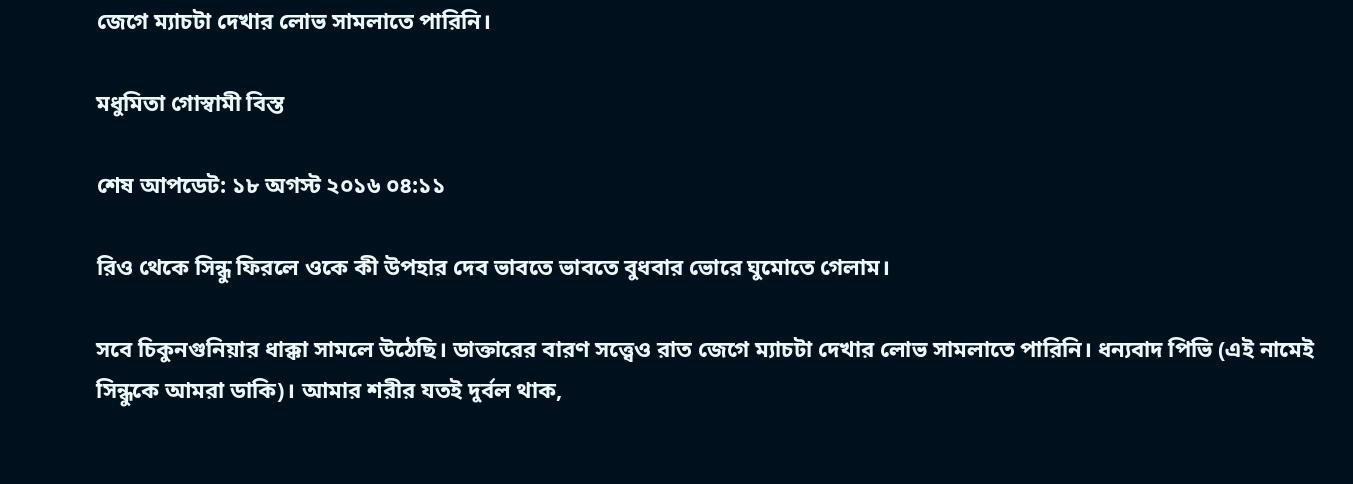জেগে ম্যাচটা দেখার লোভ সামলাতে পারিনি।

মধুমিতা গোস্বামী বিস্ত

শেষ আপডেট: ১৮ অগস্ট ২০১৬ ০৪:১১

রিও থেকে সিন্ধু ফিরলে ওকে কী উপহার দেব ভাবতে ভাবতে বুধবার ভোরে ঘুমোতে গেলাম।

সবে চিকুনগুনিয়ার ধাক্কা সামলে উঠেছি। ডাক্তারের বারণ সত্ত্বেও রাত জেগে ম্যাচটা দেখার লোভ সামলাতে পারিনি। ধন্যবাদ পিভি (এই নামেই সিন্ধুকে আমরা ডাকি)। আমার শরীর যতই দুর্বল থাক,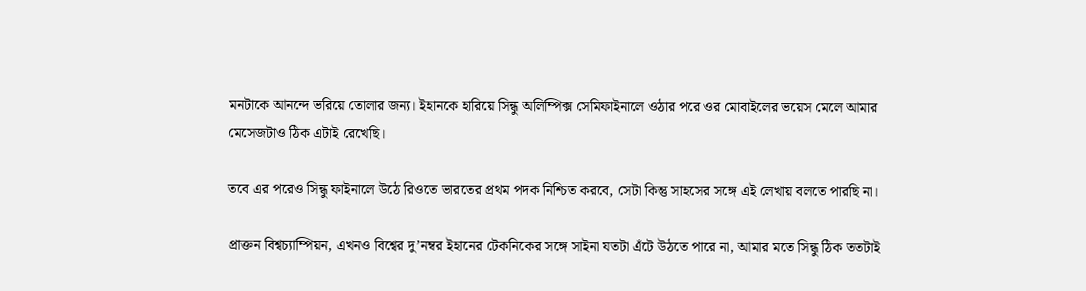মনটাকে আনন্দে ভরিয়ে তোলার জন্য। ইহানকে হারিয়ে সিন্ধু অলিম্পিক্স সেমিফাইনালে ওঠার পরে ওর মোবাইলের ভয়েস মেলে আমার মেসেজটাও ঠিক এটাই রেখেছি।

তবে এর পরেও সিন্ধু ফাইনালে উঠে রিওতে ভারতের প্রথম পদক নিশ্চিত করবে, সেটা কিন্তু সাহসের সঙ্গে এই লেখায় বলতে পারছি না।

প্রাক্তন বিশ্বচ্যাম্পিয়ন, এখনও বিশ্বের দু’নম্বর ইহানের টেকনিকের সঙ্গে সাইনা যতটা এঁটে উঠতে পারে না, আমার মতে সিন্ধু ঠিক ততটাই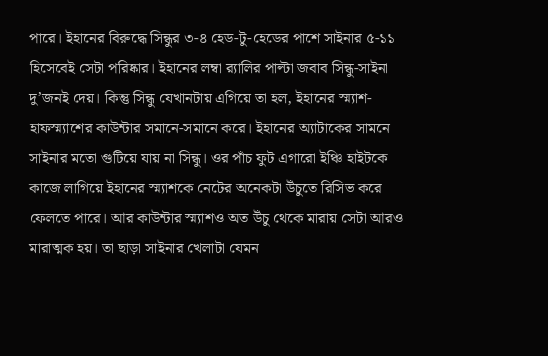পারে। ইহানের বিরুদ্ধে সিন্ধুর ৩-৪ হেড-টু-হেডের পাশে সাইনার ৫-১১ হিসেবেই সেটা পরিষ্কার। ইহানের লম্বা র‌্যালির পাল্টা জবাব সিন্ধু-সাইনা দু’জনই দেয়। কিন্তু সিন্ধু যেখানটায় এগিয়ে তা হল, ইহানের স্ম্যাশ-হাফস্ম্যাশের কাউন্টার সমানে-সমানে করে। ইহানের অ্যাটাকের সামনে সাইনার মতো গুটিয়ে যায় না সিন্ধু। ওর পাঁচ ফুট এগারো ইঞ্চি হাইটকে কাজে লাগিয়ে ইহানের স্ম্যাশকে নেটের অনেকটা উঁচুতে রিসিভ করে ফেলতে পারে। আর কাউন্টার স্ম্যাশও অত উঁচু থেকে মারায় সেটা আরও মারাত্মক হয়। তা ছাড়া সাইনার খেলাটা যেমন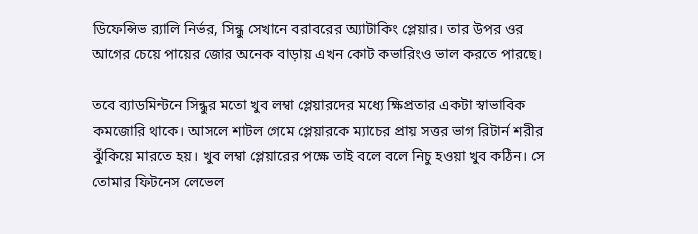ডিফেন্সিভ র‌্যালি নির্ভর, সিন্ধু সেখানে বরাবরের অ্যাটাকিং প্লেয়ার। তার উপর ওর আগের চেয়ে পায়ের জোর অনেক বাড়ায় এখন কোট কভারিংও ভাল করতে পারছে।

তবে ব্যাডমিন্টনে সিন্ধুর মতো খুব লম্বা প্লেয়ারদের মধ্যে ক্ষিপ্রতার একটা স্বাভাবিক কমজোরি থাকে। আসলে শাটল গেমে প্লেয়ারকে ম্যাচের প্রায় সত্তর ভাগ রিটার্ন শরীর ঝুঁকিয়ে মারতে হয়। খুব লম্বা প্লেয়ারের পক্ষে তাই বলে বলে নিচু হওয়া খুব কঠিন। সে তোমার ফিটনেস লেভেল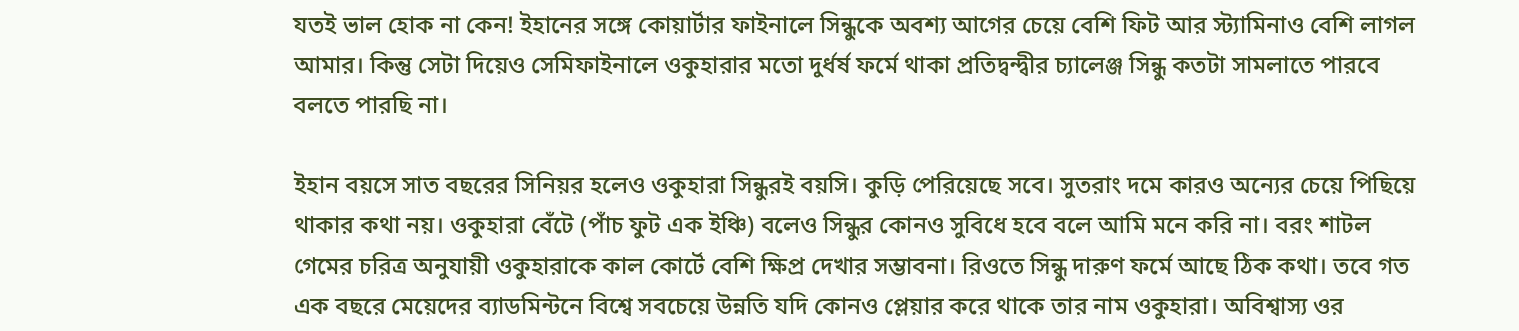যতই ভাল হোক না কেন! ইহানের সঙ্গে কোয়ার্টার ফাইনালে সিন্ধুকে অবশ্য আগের চেয়ে বেশি ফিট আর স্ট্যামিনাও বেশি লাগল আমার। কিন্তু সেটা দিয়েও সেমিফাইনালে ওকুহারার মতো দুর্ধর্ষ ফর্মে থাকা প্রতিদ্বন্দ্বীর চ্যালেঞ্জ সিন্ধু কতটা সামলাতে পারবে বলতে পারছি না।

ইহান বয়সে সাত বছরের সিনিয়র হলেও ওকুহারা সিন্ধুরই বয়সি। কুড়ি পেরিয়েছে সবে। সুতরাং দমে কারও অন্যের চেয়ে পিছিয়ে থাকার কথা নয়। ওকুহারা বেঁটে (পাঁচ ফুট এক ইঞ্চি) বলেও সিন্ধুর কোনও সুবিধে হবে বলে আমি মনে করি না। বরং শাটল গেমের চরিত্র অনুযায়ী ওকুহারাকে কাল কোর্টে বেশি ক্ষিপ্র দেখার সম্ভাবনা। রিওতে সিন্ধু দারুণ ফর্মে আছে ঠিক কথা। তবে গত এক বছরে মেয়েদের ব্যাডমিন্টনে বিশ্বে সবচেয়ে উন্নতি যদি কোনও প্লেয়ার করে থাকে তার নাম ওকুহারা। অবিশ্বাস্য ওর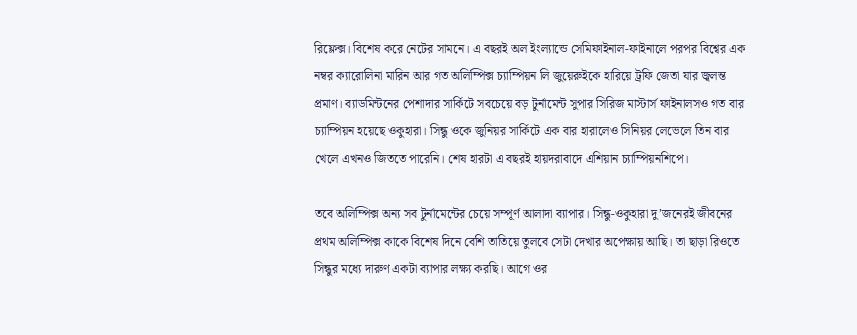রিফ্লেক্স। বিশেষ করে নেটের সামনে। এ বছরই অল ইংল্যান্ডে সেমিফাইনাল-ফাইনালে পরপর বিশ্বের এক নম্বর ক্যারোলিনা মারিন আর গত অলিম্পিক্স চ্যাম্পিয়ন লি জুয়েরুইকে হারিয়ে ট্রফি জেতা যার জ্বলন্ত প্রমাণ। ব্যাডমিন্টনের পেশাদার সার্কিটে সবচেয়ে বড় টুর্নামেন্ট সুপার সিরিজ মাস্টার্স ফাইনালসও গত বার চ্যাম্পিয়ন হয়েছে ওকুহারা। সিন্ধু ওকে জুনিয়র সার্কিটে এক বার হারালেও সিনিয়র লেভেলে তিন বার খেলে এখনও জিততে পারেনি। শেষ হারটা এ বছরই হায়দরাবাদে এশিয়ান চ্যাম্পিয়নশিপে।

তবে অলিম্পিক্স অন্য সব টুর্নামেন্টের চেয়ে সম্পূর্ণ আলাদা ব্যাপার। সিন্ধু-ওকুহারা দু’জনেরই জীবনের প্রথম অলিম্পিক্স কাকে বিশেষ দিনে বেশি তাতিয়ে তুলবে সেটা দেখার অপেক্ষায় আছি। তা ছাড়া রিওতে সিন্ধুর মধ্যে দারুণ একটা ব্যাপার লক্ষ্য করছি। আগে ওর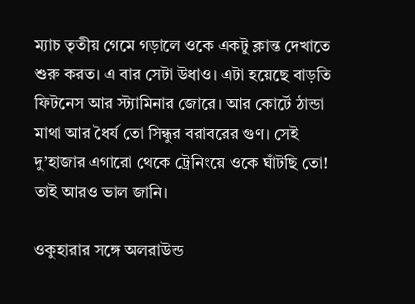ম্যাচ তৃতীয় গেমে গড়ালে ওকে একটু ক্লান্ত দেখাতে শুরু করত। এ বার সেটা উধাও। এটা হয়েছে বাড়তি ফিটনেস আর স্ট্যামিনার জোরে। আর কোর্টে ঠান্ডা মাথা আর ধৈর্য তো সিন্ধুর বরাবরের গুণ। সেই দু’হাজার এগারো থেকে ট্রেনিংয়ে ওকে ঘাঁটছি তো! তাই আরও ভাল জানি।

ওকুহারার সঙ্গে অলরাউন্ড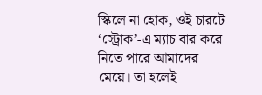স্কিলে না হোক, ওই চারটে ‘স্ট্রোক’-এ ম্যাচ বার করে নিতে পারে আমাদের মেয়ে। তা হলেই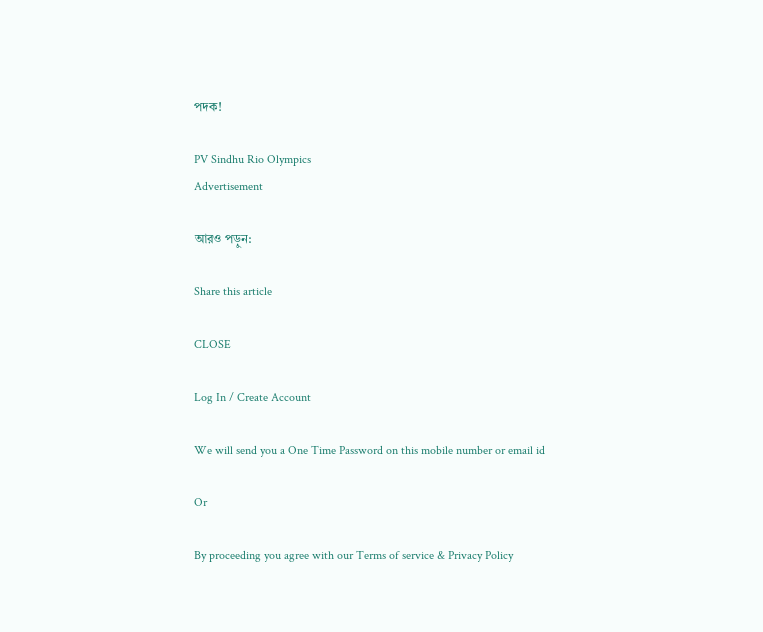পদক!

PV Sindhu Rio Olympics
Advertisement

আরও পড়ুন:

Share this article

CLOSE

Log In / Create Account

We will send you a One Time Password on this mobile number or email id

Or

By proceeding you agree with our Terms of service & Privacy Policy